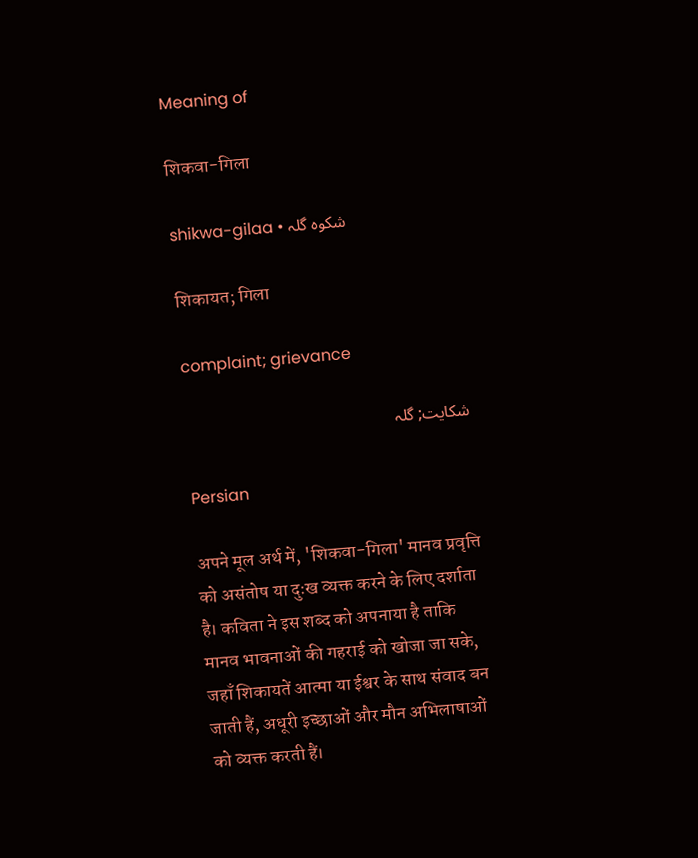Meaning of

शिकवा-गिला

shikwa-gilaa • شکوہ گلہ

शिकायत; गिला

complaint; grievance

شکایت; گلہ

Persian

अपने मूल अर्थ में, 'शिकवा-गिला' मानव प्रवृत्ति को असंतोष या दुःख व्यक्त करने के लिए दर्शाता है। कविता ने इस शब्द को अपनाया है ताकि मानव भावनाओं की गहराई को खोजा जा सके, जहाँ शिकायतें आत्मा या ईश्वर के साथ संवाद बन जाती हैं, अधूरी इच्छाओं और मौन अभिलाषाओं को व्यक्त करती हैं।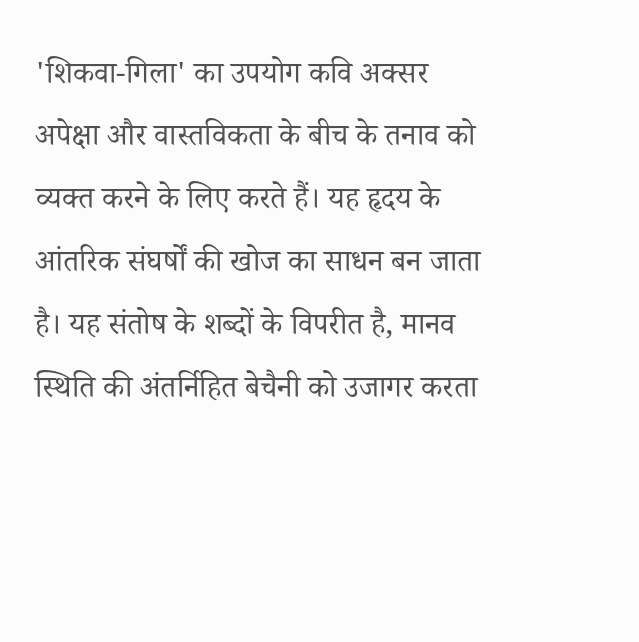'शिकवा-गिला' का उपयोग कवि अक्सर अपेक्षा और वास्तविकता के बीच के तनाव को व्यक्त करने के लिए करते हैं। यह हृदय के आंतरिक संघर्षों की खोज का साधन बन जाता है। यह संतोष के शब्दों के विपरीत है, मानव स्थिति की अंतर्निहित बेचैनी को उजागर करता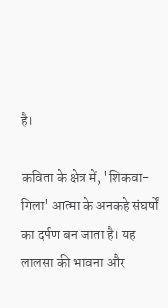है।

कविता के क्षेत्र में, 'शिकवा-गिला' आत्मा के अनकहे संघर्षों का दर्पण बन जाता है। यह लालसा की भावना और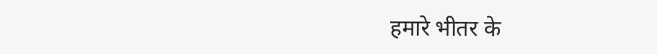हमारे भीतर के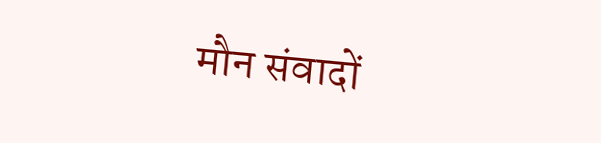मौन संवादों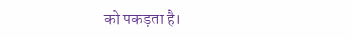को पकड़ता है।